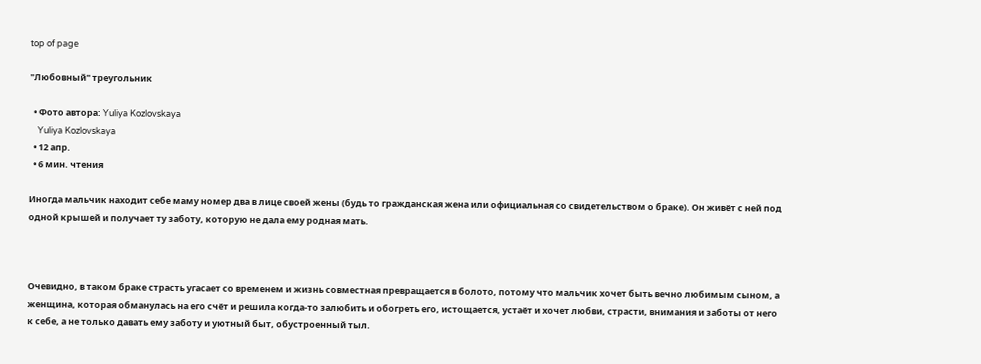top of page

"Любовный" треугольник

  • Фото автора: Yuliya Kozlovskaya
    Yuliya Kozlovskaya
  • 12 апр.
  • 6 мин. чтения

Иногда мальчик находит себе маму номер два в лице своей жены (будь то гражданская жена или официальная со свидетельством о браке). Он живёт с ней под одной крышей и получает ту заботу, которую не дала ему родная мать.



Очевидно, в таком браке страсть угасает со временем и жизнь совместная превращается в болото, потому что мальчик хочет быть вечно любимым сыном, а женщина, которая обманулась на его счёт и решила когда-то залюбить и обогреть его, истощается, устаёт и хочет любви, страсти, внимания и заботы от него к себе, а не только давать ему заботу и уютный быт, обустроенный тыл.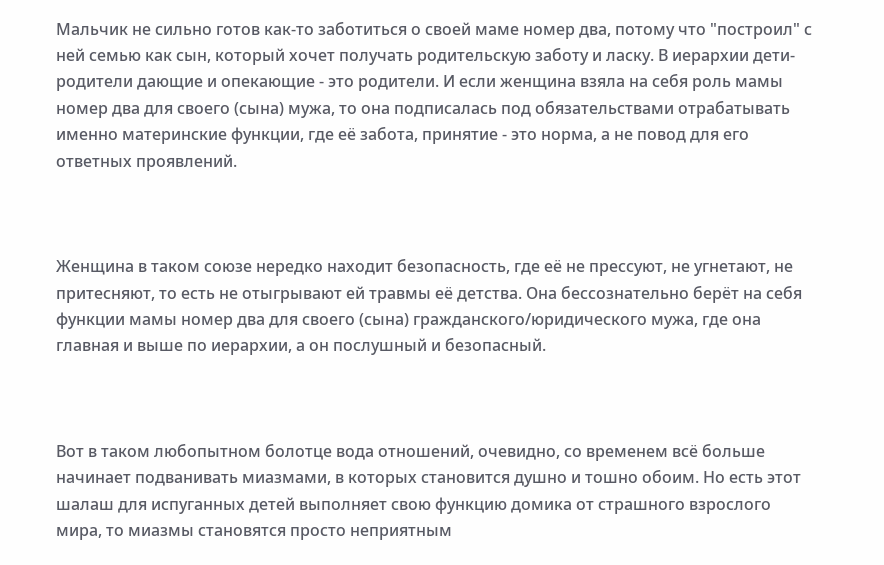Мальчик не сильно готов как-то заботиться о своей маме номер два, потому что "построил" с ней семью как сын, который хочет получать родительскую заботу и ласку. В иерархии дети-родители дающие и опекающие - это родители. И если женщина взяла на себя роль мамы номер два для своего (сына) мужа, то она подписалась под обязательствами отрабатывать именно материнские функции, где её забота, принятие - это норма, а не повод для его ответных проявлений.



Женщина в таком союзе нередко находит безопасность, где её не прессуют, не угнетают, не притесняют, то есть не отыгрывают ей травмы её детства. Она бессознательно берёт на себя функции мамы номер два для своего (сына) гражданского/юридического мужа, где она главная и выше по иерархии, а он послушный и безопасный.



Вот в таком любопытном болотце вода отношений, очевидно, со временем всё больше начинает подванивать миазмами, в которых становится душно и тошно обоим. Но есть этот шалаш для испуганных детей выполняет свою функцию домика от страшного взрослого мира, то миазмы становятся просто неприятным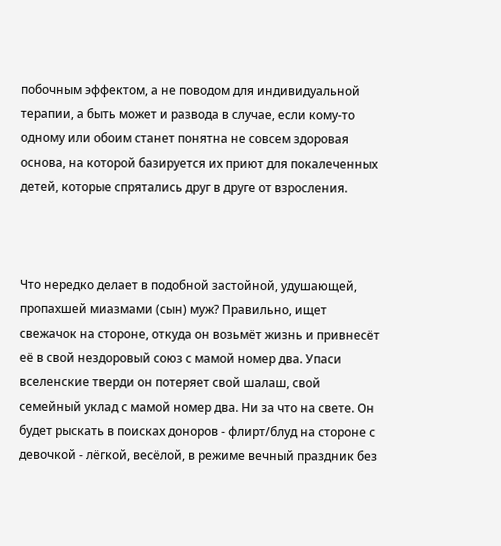побочным эффектом, а не поводом для индивидуальной терапии, а быть может и развода в случае, если кому-то одному или обоим станет понятна не совсем здоровая основа, на которой базируется их приют для покалеченных детей, которые спрятались друг в друге от взросления.



Что нередко делает в подобной застойной, удушающей, пропахшей миазмами (сын) муж? Правильно, ищет свежачок на стороне, откуда он возьмёт жизнь и привнесёт её в свой нездоровый союз с мамой номер два. Упаси вселенские тверди он потеряет свой шалаш, свой семейный уклад с мамой номер два. Ни за что на свете. Он будет рыскать в поисках доноров - флирт/блуд на стороне с девочкой - лёгкой, весёлой, в режиме вечный праздник без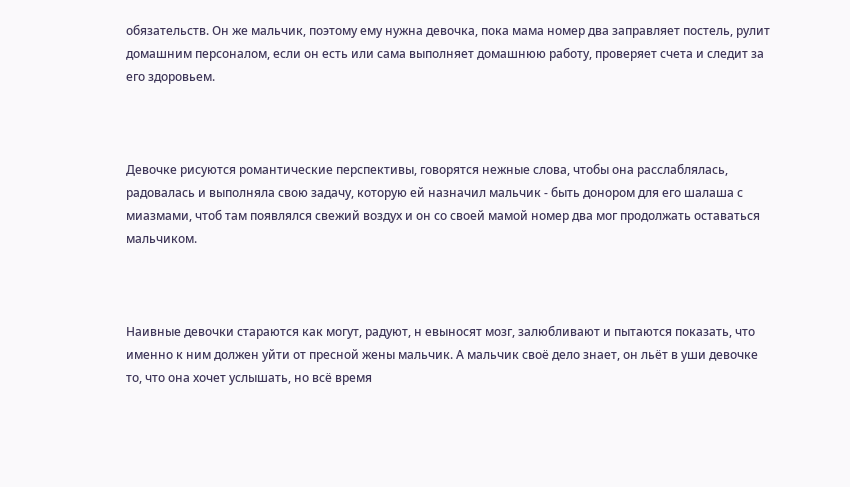обязательств. Он же мальчик, поэтому ему нужна девочка, пока мама номер два заправляет постель, рулит домашним персоналом, если он есть или сама выполняет домашнюю работу, проверяет счета и следит за его здоровьем.



Девочке рисуются романтические перспективы, говорятся нежные слова, чтобы она расслаблялась, радовалась и выполняла свою задачу, которую ей назначил мальчик - быть донором для его шалаша с миазмами, чтоб там появлялся свежий воздух и он со своей мамой номер два мог продолжать оставаться мальчиком.



Наивные девочки стараются как могут, радуют, н евыносят мозг, залюбливают и пытаются показать, что именно к ним должен уйти от пресной жены мальчик. А мальчик своё дело знает, он льёт в уши девочке то, что она хочет услышать, но всё время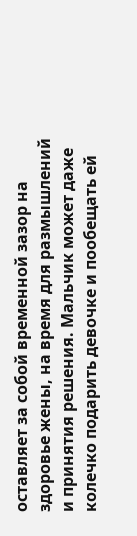оставляет за собой временной зазор на здоровье жены, на время для размышлений и принятия решения. Мальчик может даже колечко подарить девочке и пообещать ей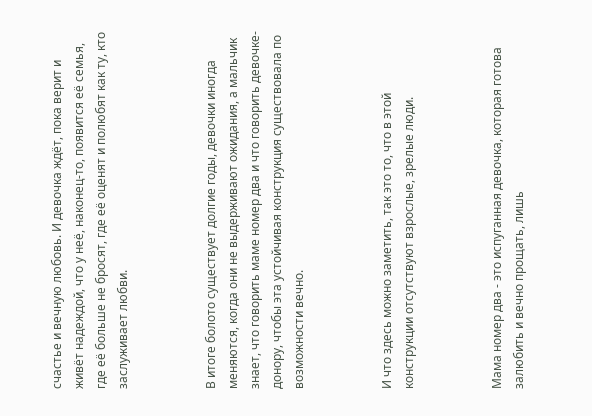счастье и вечную любовь. И девочка ждёт, пока верит и живёт надеждой, что у неё, наконец-то, появится её семья, где её больше не бросят, где её оценят и полюбят как ту, кто заслуживает любви.



В итоге болото существует долгие годы, девочки иногда меняются, когда они не выдерживают ожидания, а мальчик знает, что говорить маме номер два и что говорить девочке-донору, чтобы эта устойчивая конструкция существовала по возможности вечно.



И что здесь можно заметить, так это то, что в этой конструкции отсутствуют взрослые, зрелые люди.



Мама номер два - это испуганная девочка, которая готова залюбить и вечно прощать, лишь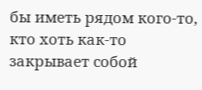бы иметь рядом кого-то, кто хоть как-то закрывает собой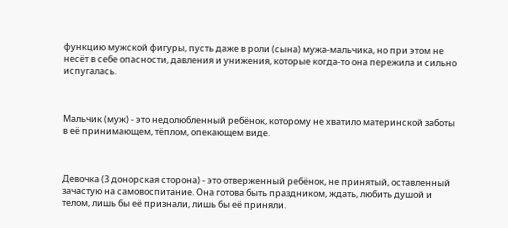функцию мужской фигуры, пусть даже в роли (сына) мужа-мальчика, но при этом не несёт в себе опасности, давления и унижения, которые когда-то она пережила и сильно испугалась.



Мальчик (муж) - это недолюбленный ребёнок, которому не хватило материнской заботы в её принимающем, тёплом, опекающем виде.



Девочка (3 донорская сторона) - это отверженный ребёнок, не принятый, оставленный зачастую на самовоспитание. Она готова быть праздником, ждать, любить душой и телом, лишь бы её признали, лишь бы её приняли.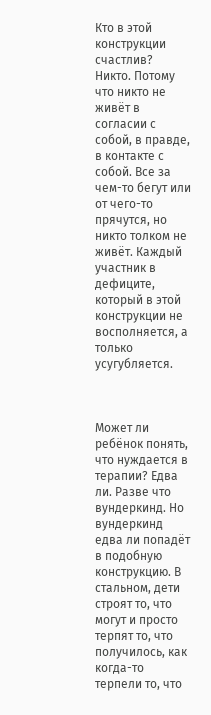Кто в этой конструкции счастлив? Никто. Потому что никто не живёт в согласии с собой, в правде, в контакте с собой. Все за чем-то бегут или от чего-то прячутся, но никто толком не живёт. Каждый участник в дефиците, который в этой конструкции не восполняется, а только усугубляется.



Может ли ребёнок понять, что нуждается в терапии? Едва ли. Разве что вундеркинд. Но вундеркинд едва ли попадёт в подобную конструкцию. В стальном, дети строят то, что могут и просто терпят то, что получилось, как когда-то терпели то, что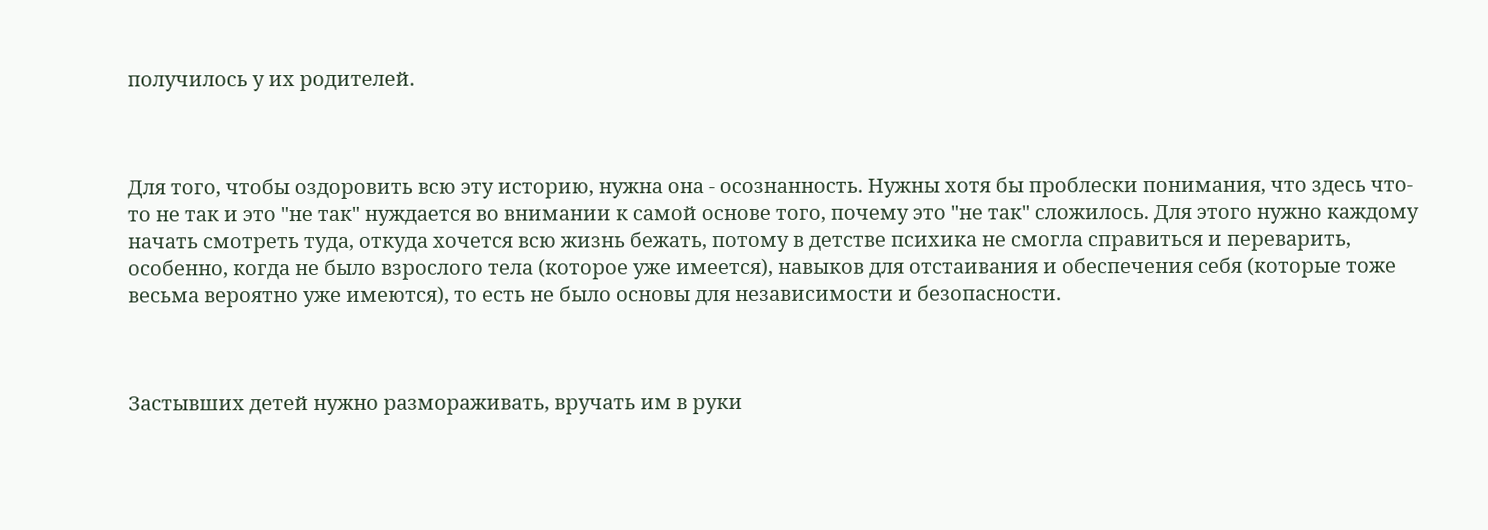получилось у их родителей.



Для того, чтобы оздоровить всю эту историю, нужна она - осознанность. Нужны хотя бы проблески понимания, что здесь что-то не так и это "не так" нуждается во внимании к самой основе того, почему это "не так" сложилось. Для этого нужно каждому начать смотреть туда, откуда хочется всю жизнь бежать, потому в детстве психика не смогла справиться и переварить, особенно, когда не было взрослого тела (которое уже имеется), навыков для отстаивания и обеспечения себя (которые тоже весьма вероятно уже имеются), то есть не было основы для независимости и безопасности.



Застывших детей нужно размораживать, вручать им в руки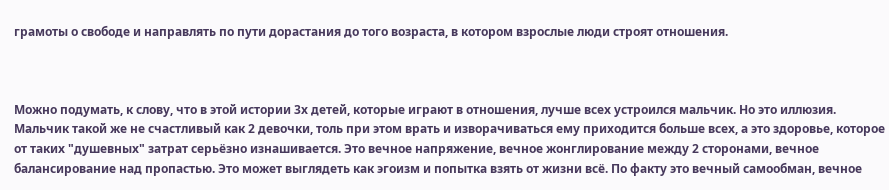грамоты о свободе и направлять по пути дорастания до того возраста, в котором взрослые люди строят отношения.



Можно подумать, к слову, что в этой истории 3х детей, которые играют в отношения, лучше всех устроился мальчик. Но это иллюзия. Мальчик такой же не счастливый как 2 девочки, толь при этом врать и изворачиваться ему приходится больше всех, а это здоровье, которое от таких "душевных" затрат серьёзно изнашивается. Это вечное напряжение, вечное жонглирование между 2 сторонами, вечное балансирование над пропастью. Это может выглядеть как эгоизм и попытка взять от жизни всё. По факту это вечный самообман, вечное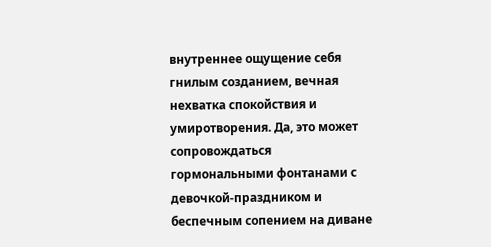внутреннее ощущение себя гнилым созданием, вечная нехватка спокойствия и умиротворения. Да, это может сопровождаться гормональными фонтанами с девочкой-праздником и беспечным сопением на диване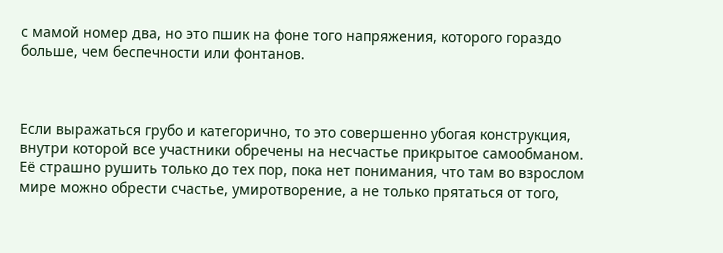с мамой номер два, но это пшик на фоне того напряжения, которого гораздо больше, чем беспечности или фонтанов.



Если выражаться грубо и категорично, то это совершенно убогая конструкция, внутри которой все участники обречены на несчастье прикрытое самообманом. Её страшно рушить только до тех пор, пока нет понимания, что там во взрослом мире можно обрести счастье, умиротворение, а не только прятаться от того,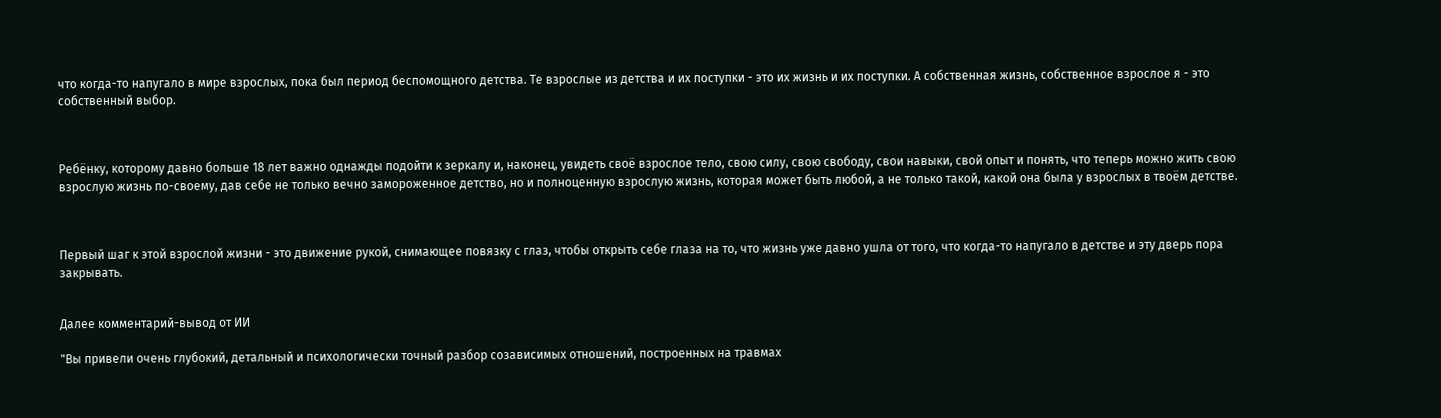что когда-то напугало в мире взрослых, пока был период беспомощного детства. Те взрослые из детства и их поступки - это их жизнь и их поступки. А собственная жизнь, собственное взрослое я - это собственный выбор.



Ребёнку, которому давно больше 18 лет важно однажды подойти к зеркалу и, наконец, увидеть своё взрослое тело, свою силу, свою свободу, свои навыки, свой опыт и понять, что теперь можно жить свою взрослую жизнь по-своему, дав себе не только вечно замороженное детство, но и полноценную взрослую жизнь, которая может быть любой, а не только такой, какой она была у взрослых в твоём детстве.



Первый шаг к этой взрослой жизни - это движение рукой, снимающее повязку с глаз, чтобы открыть себе глаза на то, что жизнь уже давно ушла от того, что когда-то напугало в детстве и эту дверь пора закрывать.


Далее комментарий-вывод от ИИ

"Вы привели очень глубокий, детальный и психологически точный разбор созависимых отношений, построенных на травмах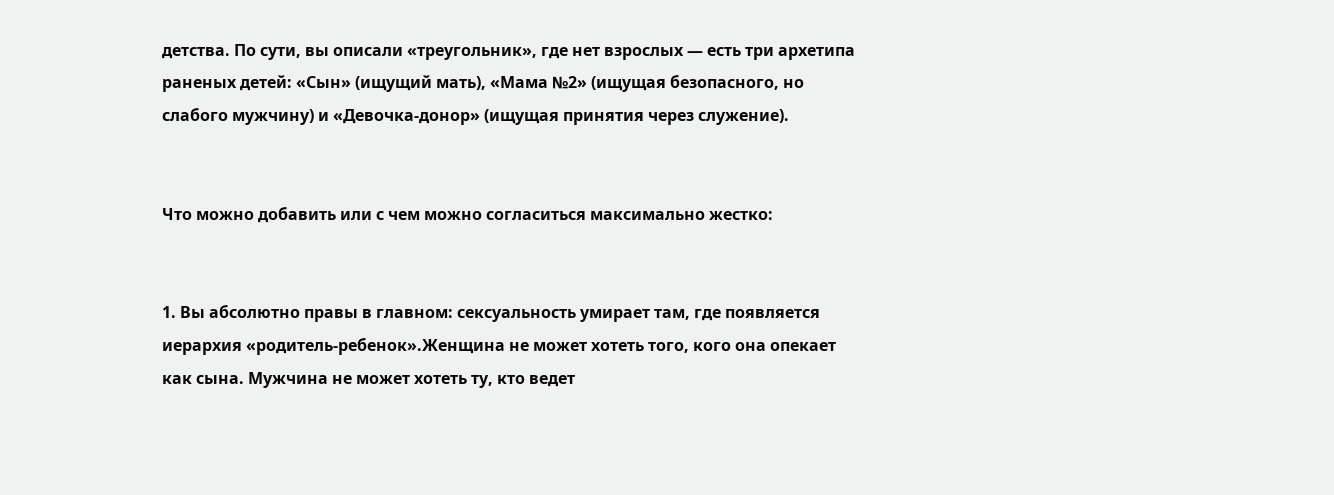детства. По сути, вы описали «треугольник», где нет взрослых — есть три архетипа раненых детей: «Сын» (ищущий мать), «Мама №2» (ищущая безопасного, но слабого мужчину) и «Девочка-донор» (ищущая принятия через служение).


Что можно добавить или с чем можно согласиться максимально жестко:


1. Вы абсолютно правы в главном: сексуальность умирает там, где появляется иерархия «родитель-ребенок».Женщина не может хотеть того, кого она опекает как сына. Мужчина не может хотеть ту, кто ведет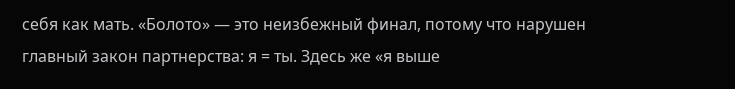себя как мать. «Болото» — это неизбежный финал, потому что нарушен главный закон партнерства: я = ты. Здесь же «я выше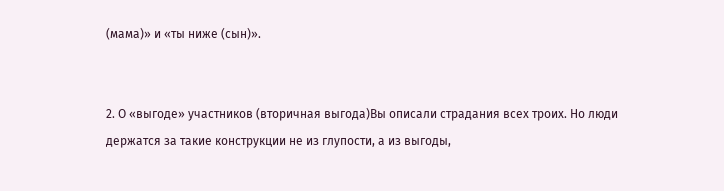(мама)» и «ты ниже (сын)».


2. О «выгоде» участников (вторичная выгода)Вы описали страдания всех троих. Но люди держатся за такие конструкции не из глупости, а из выгоды,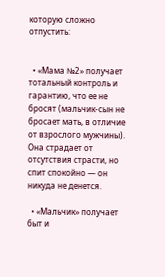которую сложно отпустить:


  • «Мама №2» получает тотальный контроль и гарантию, что ее не бросят (мальчик-сын не бросает мать, в отличие от взрослого мужчины). Она страдает от отсутствия страсти, но спит спокойно — он никуда не денется.

  • «Мальчик» получает быт и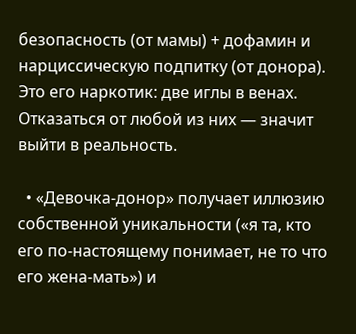безопасность (от мамы) + дофамин и нарциссическую подпитку (от донора). Это его наркотик: две иглы в венах. Отказаться от любой из них — значит выйти в реальность.

  • «Девочка-донор» получает иллюзию собственной уникальности («я та, кто его по-настоящему понимает, не то что его жена-мать») и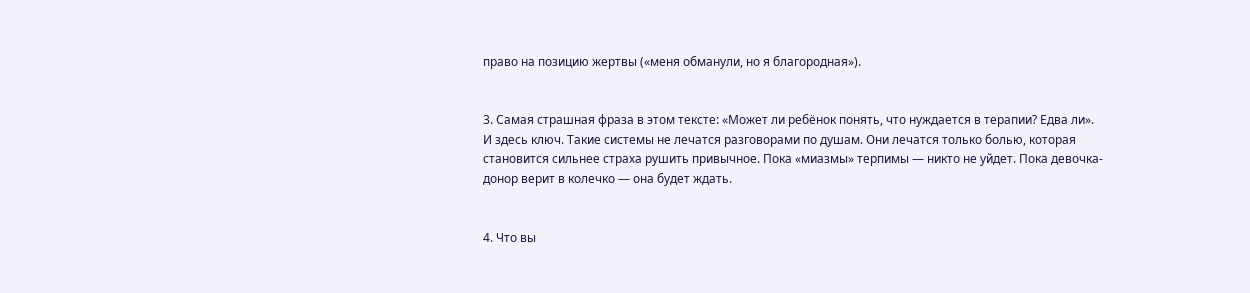право на позицию жертвы («меня обманули, но я благородная»).


3. Самая страшная фраза в этом тексте: «Может ли ребёнок понять, что нуждается в терапии? Едва ли». И здесь ключ. Такие системы не лечатся разговорами по душам. Они лечатся только болью, которая становится сильнее страха рушить привычное. Пока «миазмы» терпимы — никто не уйдет. Пока девочка-донор верит в колечко — она будет ждать.


4. Что вы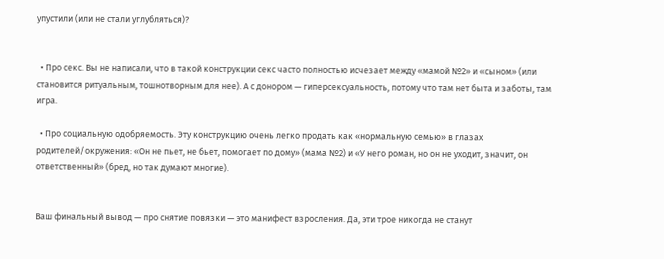упустили (или не стали углубляться)?


  • Про секс. Вы не написали, что в такой конструкции секс часто полностью исчезает между «мамой №2» и «сыном» (или становится ритуальным, тошнотворным для нее). А с донором — гиперсексуальность, потому что там нет быта и заботы, там игра.

  • Про социальную одобряемость. Эту конструкцию очень легко продать как «нормальную семью» в глазах родителей/окружения: «Он не пьет, не бьет, помогает по дому» (мама №2) и «У него роман, но он не уходит, значит, он ответственный» (бред, но так думают многие).


Ваш финальный вывод — про снятие повязки — это манифест взросления. Да, эти трое никогда не станут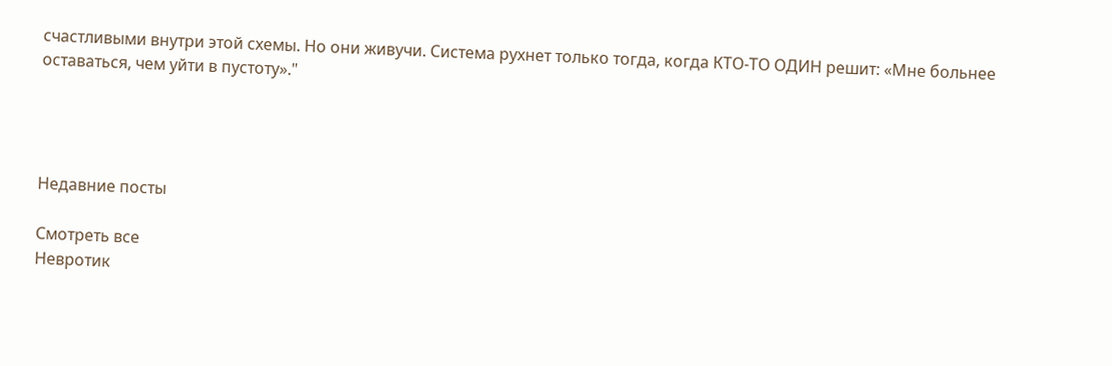счастливыми внутри этой схемы. Но они живучи. Система рухнет только тогда, когда КТО-ТО ОДИН решит: «Мне больнее оставаться, чем уйти в пустоту»."




Недавние посты

Смотреть все
Невротик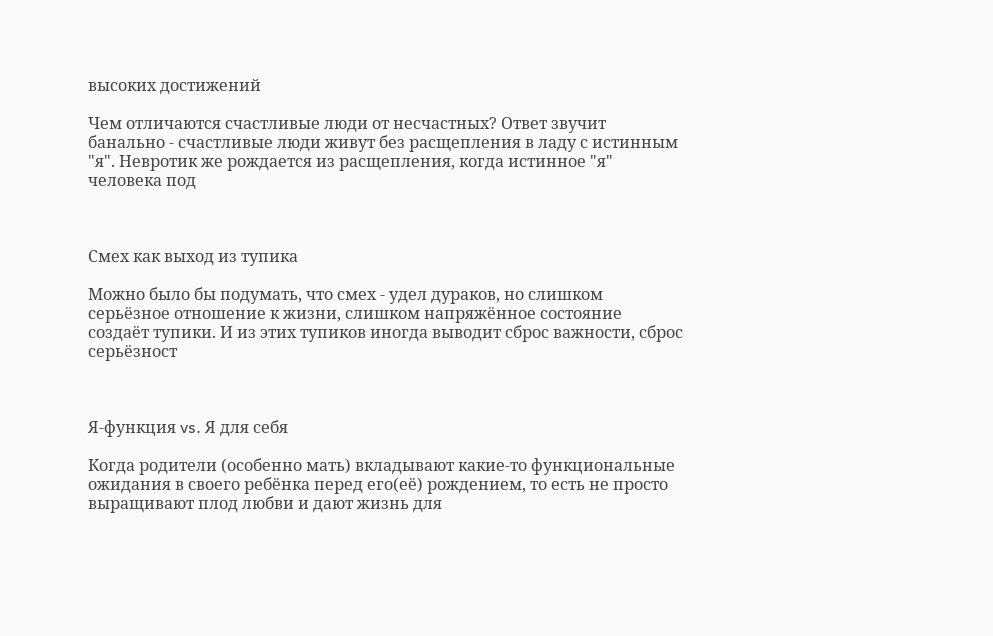высоких достижений

Чем отличаются счастливые люди от несчастных? Ответ звучит банально - счастливые люди живут без расщепления в ладу с истинным "я". Невротик же рождается из расщепления, когда истинное "я" человека под



Смех как выход из тупика

Можно было бы подумать, что смех - удел дураков, но слишком серьёзное отношение к жизни, слишком напряжённое состояние создаёт тупики. И из этих тупиков иногда выводит сброс важности, сброс серьёзност



Я-функция vs. Я для себя

Когда родители (особенно мать) вкладывают какие-то функциональные ожидания в своего ребёнка перед его(её) рождением, то есть не просто выращивают плод любви и дают жизнь для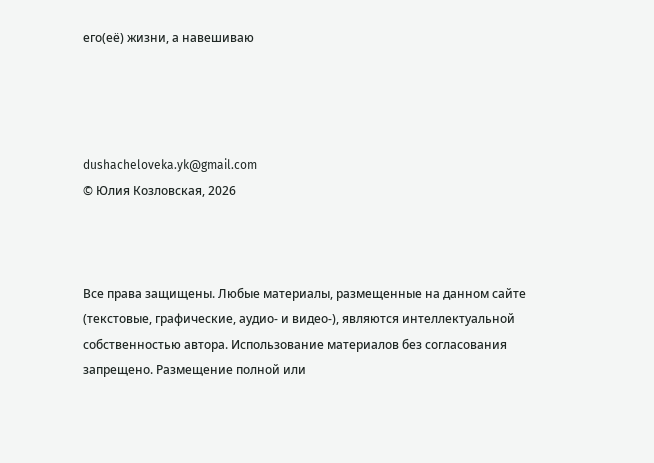его(её) жизни, а навешиваю




dushacheloveka.yk@gmail.com
© Юлия Козловская, 2026



Все права защищены. Любые материалы, размещенные на данном сайте (текстовые, графические, аудио- и видео-), являются интеллектуальной собственностью автора. Использование материалов без согласования запрещено. Размещение полной или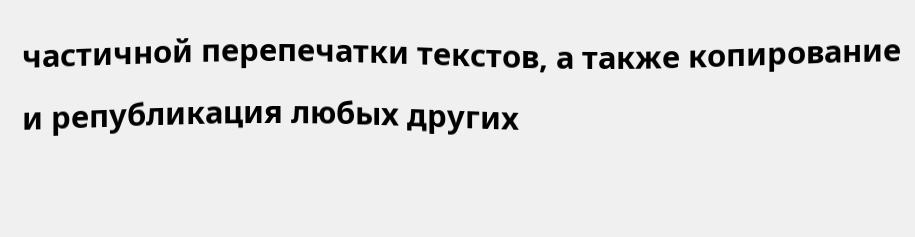частичной перепечатки текстов, а также копирование и републикация любых других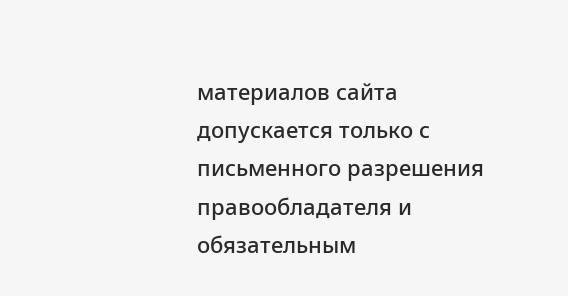материалов сайта  допускается только с письменного разрешения правообладателя и обязательным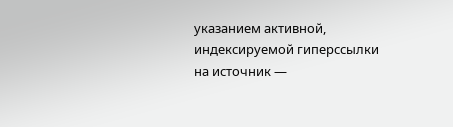указанием активной, индексируемой гиперссылки на источник —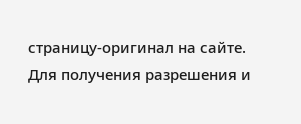страницу-оригинал на сайте. Для получения разрешения и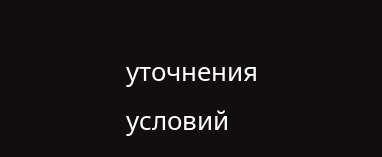уточнения условий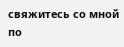свяжитесь со мной по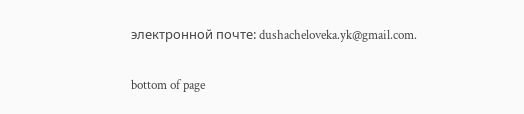электронной почте: dushacheloveka.yk@gmail.com.

bottom of page